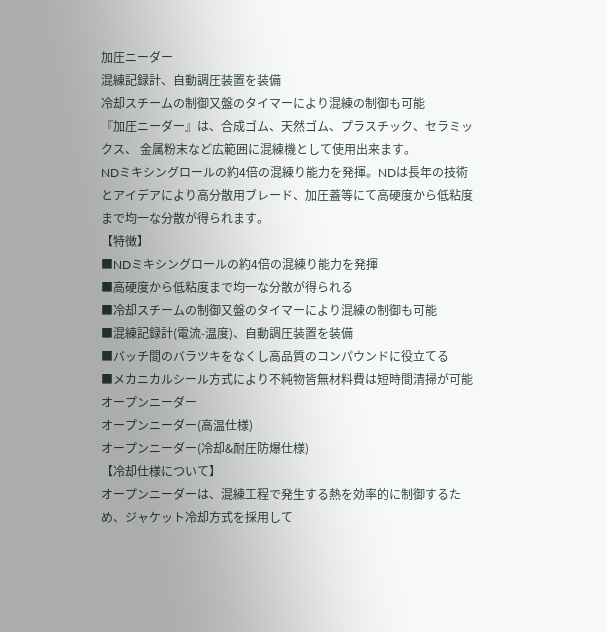加圧ニーダー
混練記録計、自動調圧装置を装備
冷却スチームの制御又盤のタイマーにより混練の制御も可能
『加圧ニーダー』は、合成ゴム、天然ゴム、プラスチック、セラミックス、 金属粉末など広範囲に混練機として使用出来ます。
NDミキシングロールの約4倍の混練り能力を発揮。NDは長年の技術とアイデアにより高分散用ブレード、加圧蓋等にて高硬度から低粘度まで均一な分散が得られます。
【特徴】
■NDミキシングロールの約4倍の混練り能力を発揮
■高硬度から低粘度まで均一な分散が得られる
■冷却スチームの制御又盤のタイマーにより混練の制御も可能
■混練記録計(電流-温度)、自動調圧装置を装備
■バッチ間のバラツキをなくし高品質のコンパウンドに役立てる
■メカニカルシール方式により不純物皆無材料費は短時間清掃が可能
オープンニーダー
オープンニーダー(高温仕様)
オープンニーダー(冷却&耐圧防爆仕様)
【冷却仕様について】
オープンニーダーは、混練工程で発生する熱を効率的に制御するため、ジャケット冷却方式を採用して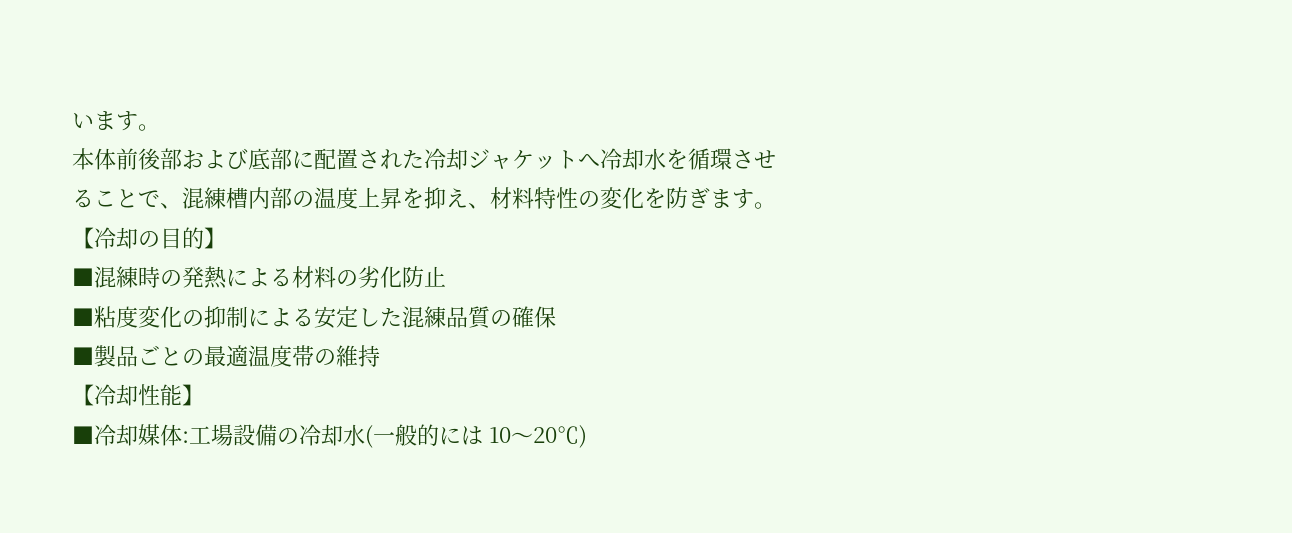います。
本体前後部および底部に配置された冷却ジャケットへ冷却水を循環させることで、混練槽内部の温度上昇を抑え、材料特性の変化を防ぎます。
【冷却の目的】
■混練時の発熱による材料の劣化防止
■粘度変化の抑制による安定した混練品質の確保
■製品ごとの最適温度帯の維持
【冷却性能】
■冷却媒体:工場設備の冷却水(一般的には 10〜20℃)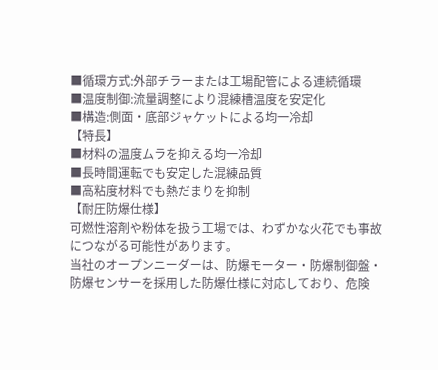■循環方式:外部チラーまたは工場配管による連続循環
■温度制御:流量調整により混練槽温度を安定化
■構造:側面・底部ジャケットによる均一冷却
【特長】
■材料の温度ムラを抑える均一冷却
■長時間運転でも安定した混練品質
■高粘度材料でも熱だまりを抑制
【耐圧防爆仕様】
可燃性溶剤や粉体を扱う工場では、わずかな火花でも事故につながる可能性があります。
当社のオープンニーダーは、防爆モーター・防爆制御盤・防爆センサーを採用した防爆仕様に対応しており、危険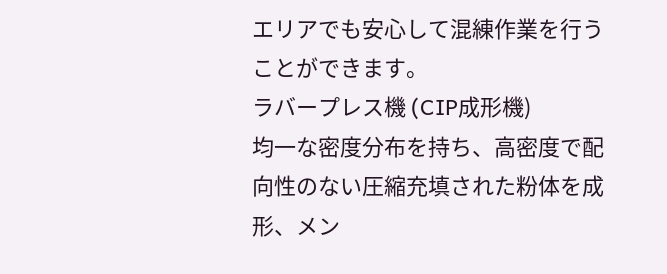エリアでも安心して混練作業を行うことができます。
ラバープレス機 (CIP成形機)
均一な密度分布を持ち、高密度で配向性のない圧縮充填された粉体を成形、メン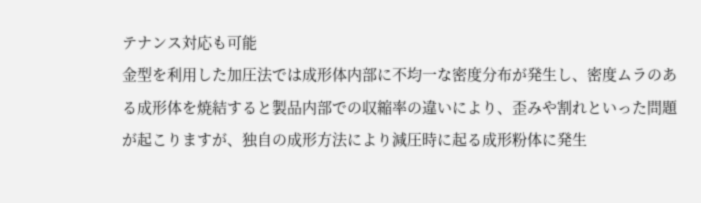テナンス対応も可能
金型を利用した加圧法では成形体内部に不均一な密度分布が発生し、密度ムラのある成形体を焼結すると製品内部での収縮率の違いにより、歪みや割れといった問題が起こりますが、独自の成形方法により減圧時に起る成形粉体に発生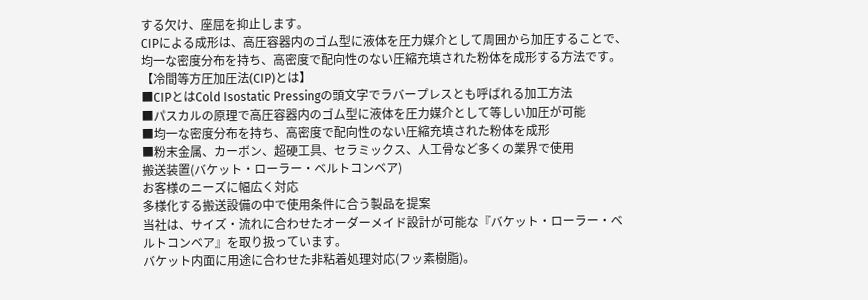する欠け、座屈を抑止します。
CIPによる成形は、高圧容器内のゴム型に液体を圧力媒介として周囲から加圧することで、均一な密度分布を持ち、高密度で配向性のない圧縮充填された粉体を成形する方法です。
【冷間等方圧加圧法(CIP)とは】
■CIPとはCold Isostatic Pressingの頭文字でラバープレスとも呼ばれる加工方法
■パスカルの原理で高圧容器内のゴム型に液体を圧力媒介として等しい加圧が可能
■均一な密度分布を持ち、高密度で配向性のない圧縮充填された粉体を成形
■粉末金属、カーボン、超硬工具、セラミックス、人工骨など多くの業界で使用
搬送装置(バケット・ローラー・ベルトコンベア)
お客様のニーズに幅広く対応
多様化する搬送設備の中で使用条件に合う製品を提案
当社は、サイズ・流れに合わせたオーダーメイド設計が可能な『バケット・ローラー・ベルトコンベア』を取り扱っています。
バケット内面に用途に合わせた非粘着処理対応(フッ素樹脂)。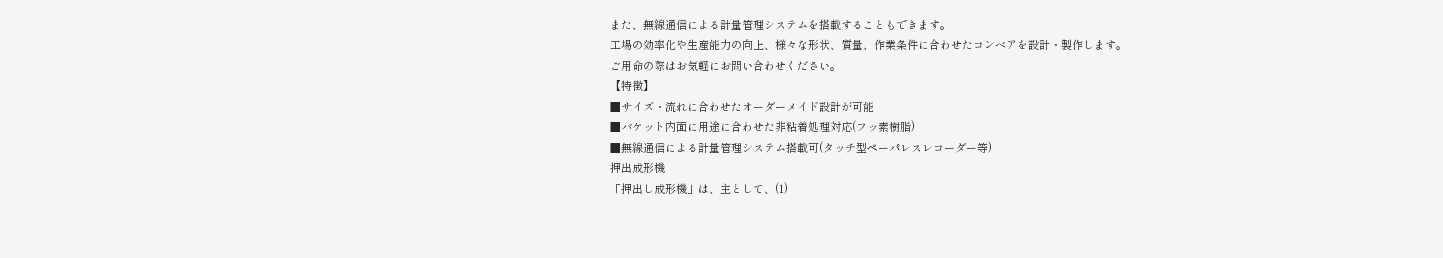また、無線通信による計量管理システムを搭載することもできます。
工場の効率化や生産能力の向上、様々な形状、質量、作業条件に合わせたコンベアを設計・製作します。
ご用命の際はお気軽にお問い合わせください。
【特徴】
■サイズ・流れに合わせたオーダーメイド設計が可能
■バケット内面に用途に合わせた非粘着処理対応(フッ素樹脂)
■無線通信による計量管理システム搭載可(タッチ型ペーパレスレコーダー等)
押出成形機
「押出し成形機」は、主として、(1)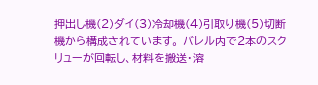押出し機(2)ダイ(3)冷却機(4)引取り機(5)切断機から構成されています。 バレル内で2本のスクリューが回転し、材料を搬送・溶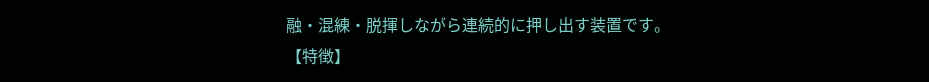融・混練・脱揮しながら連続的に押し出す装置です。
【特徴】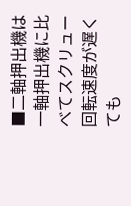■二軸押出機は一軸押出機に比べてスクリュー回転速度が遅くても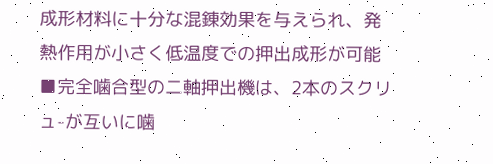成形材料に十分な混錬効果を与えられ、発熱作用が小さく低温度での押出成形が可能
■完全噛合型の二軸押出機は、2本のスクリュ-が互いに噛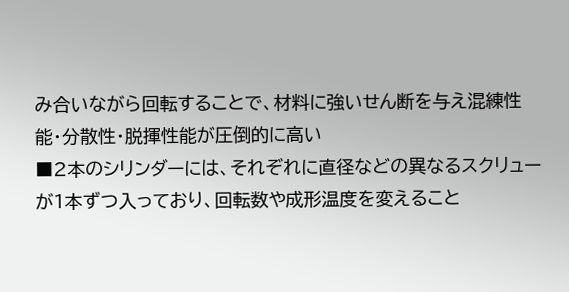み合いながら回転することで、材料に強いせん断を与え混練性能・分散性・脱揮性能が圧倒的に高い
■2本のシリンダーには、それぞれに直径などの異なるスクリューが1本ずつ入っており、回転数や成形温度を変えること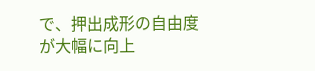で、押出成形の自由度が大幅に向上